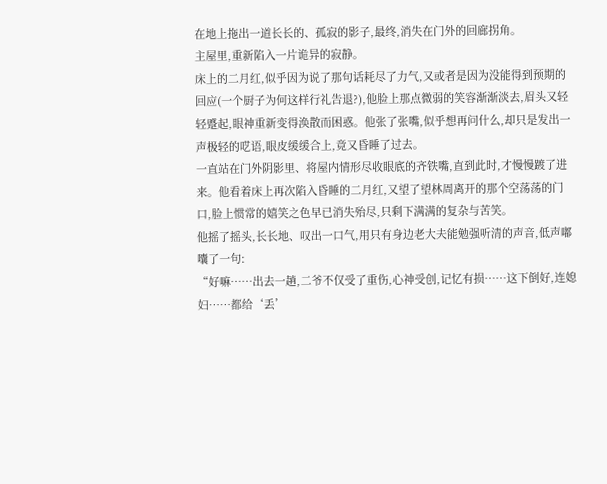在地上拖出一道长长的、孤寂的影子,最终,消失在门外的回廊拐角。
主屋里,重新陷入一片诡异的寂静。
床上的二月红,似乎因为说了那句话耗尽了力气,又或者是因为没能得到预期的回应(一个厨子为何这样行礼告退?),他脸上那点微弱的笑容渐渐淡去,眉头又轻轻蹙起,眼神重新变得涣散而困惑。他张了张嘴,似乎想再问什么,却只是发出一声极轻的呓语,眼皮缓缓合上,竟又昏睡了过去。
一直站在门外阴影里、将屋内情形尽收眼底的齐铁嘴,直到此时,才慢慢踱了进来。他看着床上再次陷入昏睡的二月红,又望了望林周离开的那个空荡荡的门口,脸上惯常的嬉笑之色早已消失殆尽,只剩下满满的复杂与苦笑。
他摇了摇头,长长地、叹出一口气,用只有身边老大夫能勉强听清的声音,低声嘟囔了一句:
“好嘛……出去一趟,二爷不仅受了重伤,心神受创,记忆有损……这下倒好,连媳妇……都给‘丢’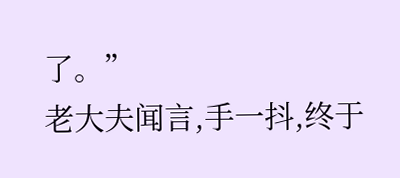了。”
老大夫闻言,手一抖,终于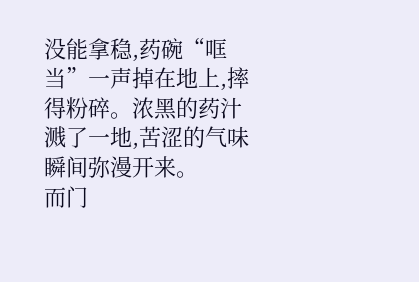没能拿稳,药碗“哐当”一声掉在地上,摔得粉碎。浓黑的药汁溅了一地,苦涩的气味瞬间弥漫开来。
而门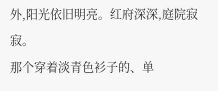外,阳光依旧明亮。红府深深,庭院寂寂。
那个穿着淡青色衫子的、单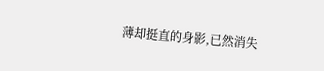薄却挺直的身影,已然消失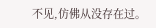不见,仿佛从没存在过。